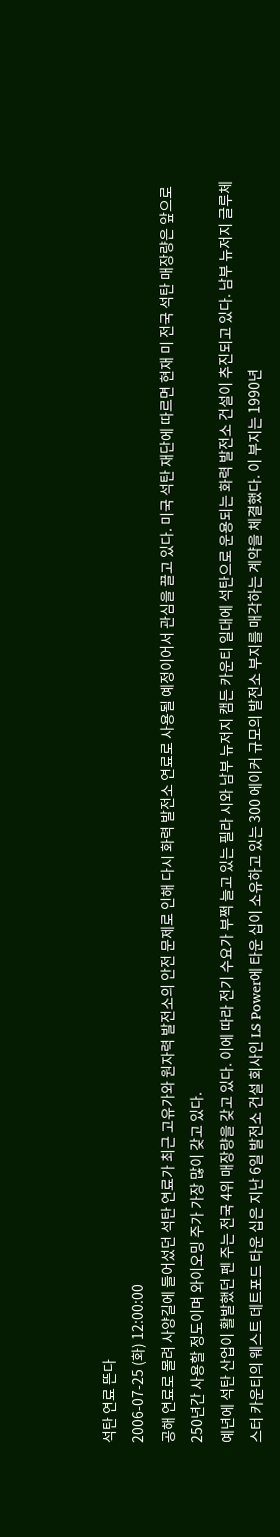석탄 연료 뜬다
2006-07-25 (화) 12:00:00
공해 연료로 몰려 사양길에 들어섰던 석탄 연료가 최근 고유가와 원자력 발전소의 안전 문제로 인해 다시 화력 발전소 연료로 사용될 예정이어서 관심을 끌고 있다. 미국 석탄 재단에 따르면 현재 미 전국 석탄 매장량은 앞으로 250년간 사용할 정도이며 와이오밍 주가 가장 많이 갖고 있다.
예년에 석탄 산업이 활발했던 펜 주는 전국 4위 매장량을 갖고 있다. 이에 따라 전기 수요가 부쩍 늘고 있는 필라 시와 남부 뉴저지 캠든 카운티 일대에 석탄으로 운용되는 화력 발전소 건설이 추진되고 있다. 남부 뉴저지 글루체스터 카운티의 웨스트 데트포드 타운 십은 지난 6일 발전소 건설 회사인 LS Power에 타운 십이 소유하고 있는 300 에이커 규모의 발전소 부지를 매각하는 계약을 체결했다. 이 부지는 1990년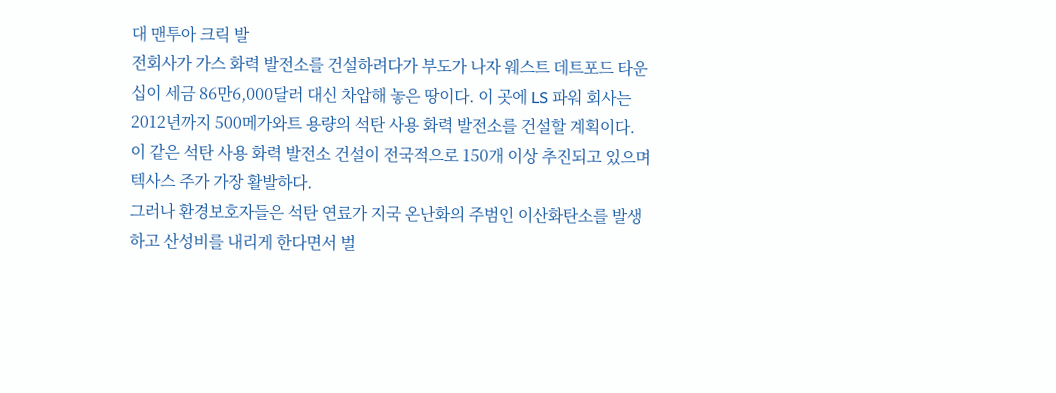대 맨투아 크릭 발
전회사가 가스 화력 발전소를 건설하려다가 부도가 나자 웨스트 데트포드 타운 십이 세금 86만6,000달러 대신 차압해 놓은 땅이다. 이 곳에 LS 파워 회사는 2012년까지 500메가와트 용량의 석탄 사용 화력 발전소를 건설할 계획이다. 이 같은 석탄 사용 화력 발전소 건설이 전국적으로 150개 이상 추진되고 있으며 텍사스 주가 가장 활발하다.
그러나 환경보호자들은 석탄 연료가 지국 온난화의 주범인 이산화탄소를 발생하고 산성비를 내리게 한다면서 벌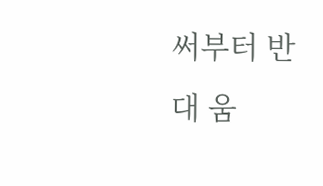써부터 반대 움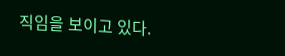직임을 보이고 있다.